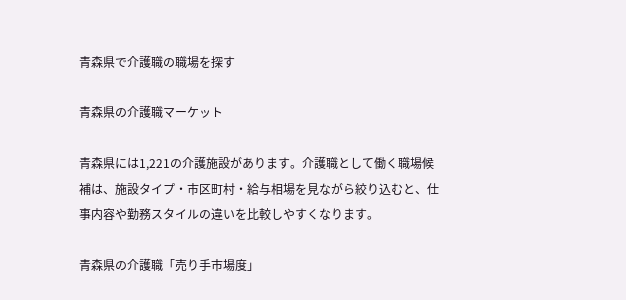青森県で介護職の職場を探す

青森県の介護職マーケット

青森県には1,221の介護施設があります。介護職として働く職場候補は、施設タイプ・市区町村・給与相場を見ながら絞り込むと、仕事内容や勤務スタイルの違いを比較しやすくなります。

青森県の介護職「売り手市場度」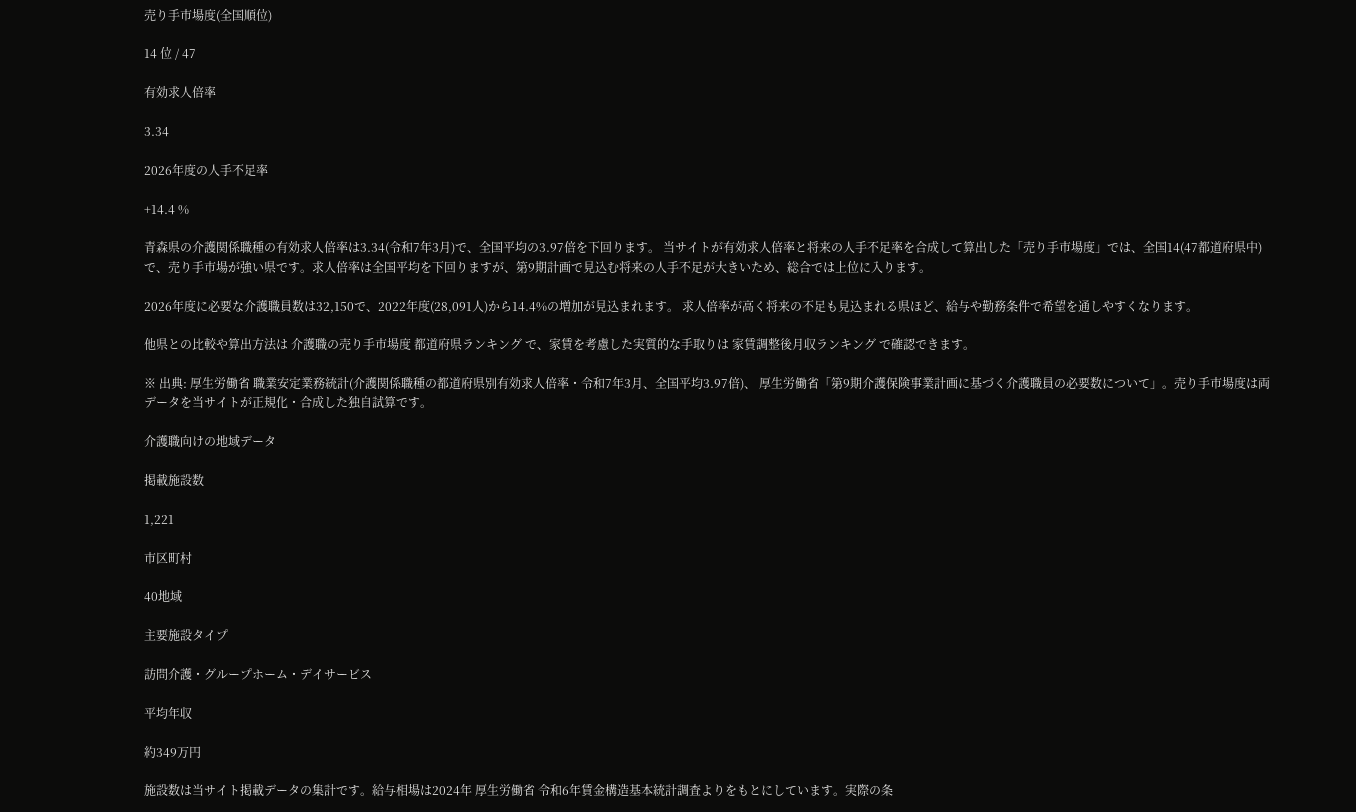売り手市場度(全国順位)

14 位 / 47

有効求人倍率

3.34

2026年度の人手不足率

+14.4 %

青森県の介護関係職種の有効求人倍率は3.34(令和7年3月)で、全国平均の3.97倍を下回ります。 当サイトが有効求人倍率と将来の人手不足率を合成して算出した「売り手市場度」では、全国14(47都道府県中)で、売り手市場が強い県です。求人倍率は全国平均を下回りますが、第9期計画で見込む将来の人手不足が大きいため、総合では上位に入ります。

2026年度に必要な介護職員数は32,150で、2022年度(28,091人)から14.4%の増加が見込まれます。 求人倍率が高く将来の不足も見込まれる県ほど、給与や勤務条件で希望を通しやすくなります。

他県との比較や算出方法は 介護職の売り手市場度 都道府県ランキング で、家賃を考慮した実質的な手取りは 家賃調整後月収ランキング で確認できます。

※ 出典: 厚生労働省 職業安定業務統計(介護関係職種の都道府県別有効求人倍率・令和7年3月、全国平均3.97倍)、 厚生労働省「第9期介護保険事業計画に基づく介護職員の必要数について」。売り手市場度は両データを当サイトが正規化・合成した独自試算です。

介護職向けの地域データ

掲載施設数

1,221

市区町村

40地域

主要施設タイプ

訪問介護・グループホーム・デイサービス

平均年収

約349万円

施設数は当サイト掲載データの集計です。給与相場は2024年 厚生労働省 令和6年賃金構造基本統計調査よりをもとにしています。実際の条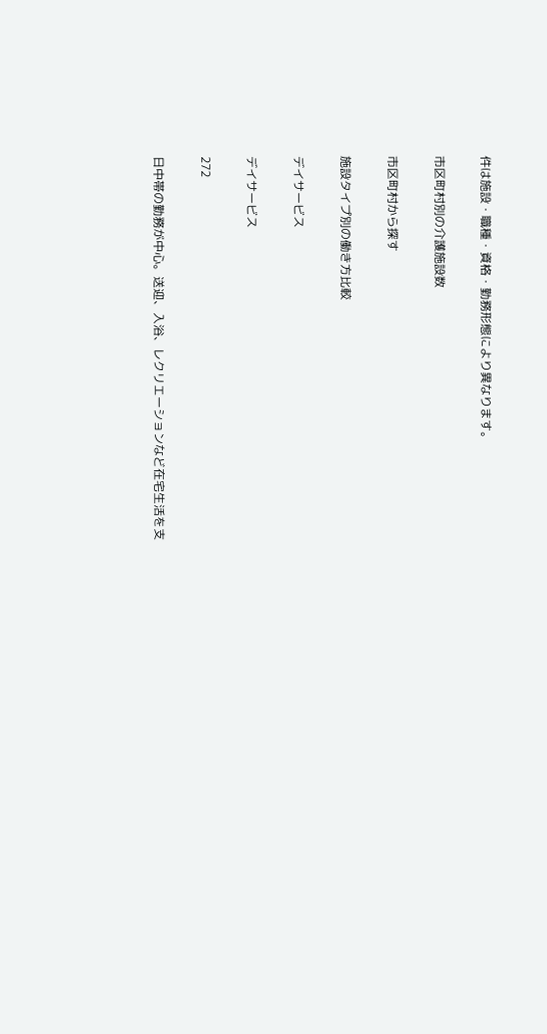件は施設・職種・資格・勤務形態により異なります。

市区町村別の介護施設数

市区町村から探す

施設タイプ別の働き方比較

デイサービス

デイサービス

272

日中帯の勤務が中心。送迎、入浴、レクリエーションなど在宅生活を支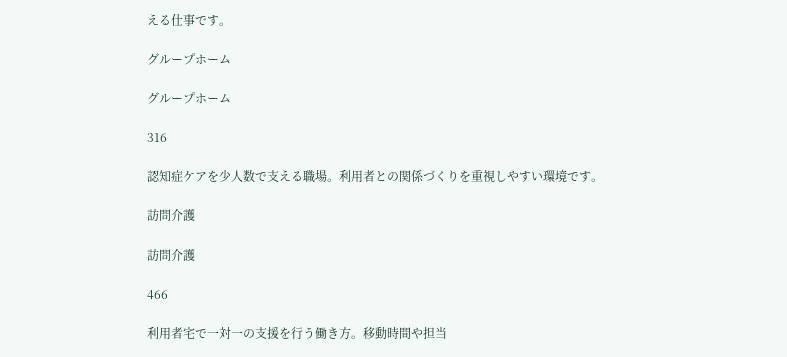える仕事です。

グループホーム

グループホーム

316

認知症ケアを少人数で支える職場。利用者との関係づくりを重視しやすい環境です。

訪問介護

訪問介護

466

利用者宅で一対一の支援を行う働き方。移動時間や担当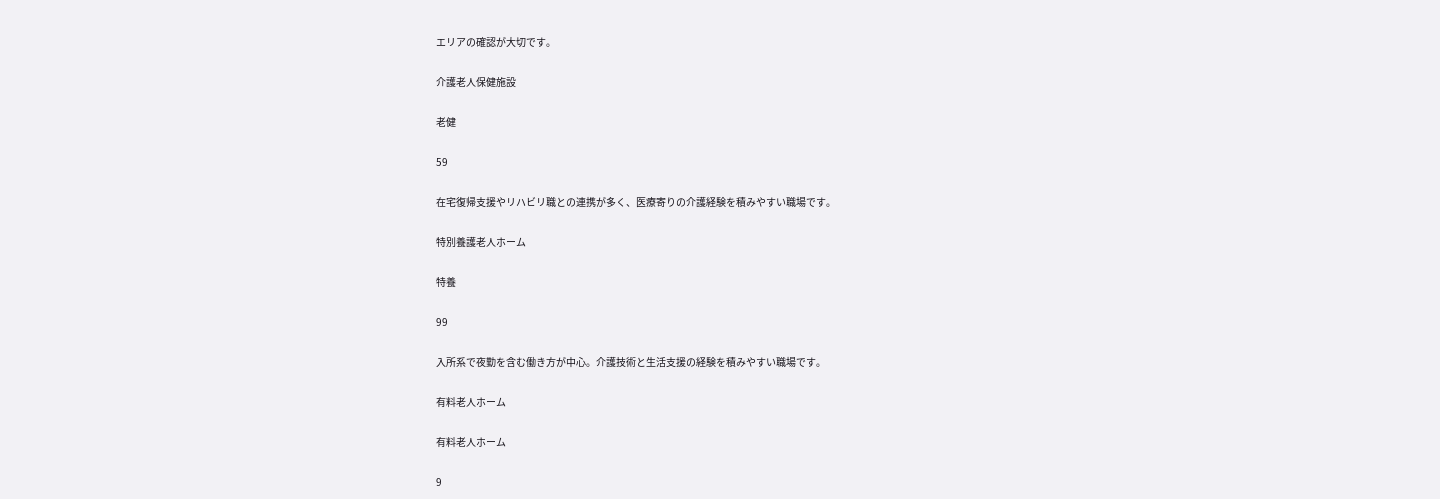エリアの確認が大切です。

介護老人保健施設

老健

59

在宅復帰支援やリハビリ職との連携が多く、医療寄りの介護経験を積みやすい職場です。

特別養護老人ホーム

特養

99

入所系で夜勤を含む働き方が中心。介護技術と生活支援の経験を積みやすい職場です。

有料老人ホーム

有料老人ホーム

9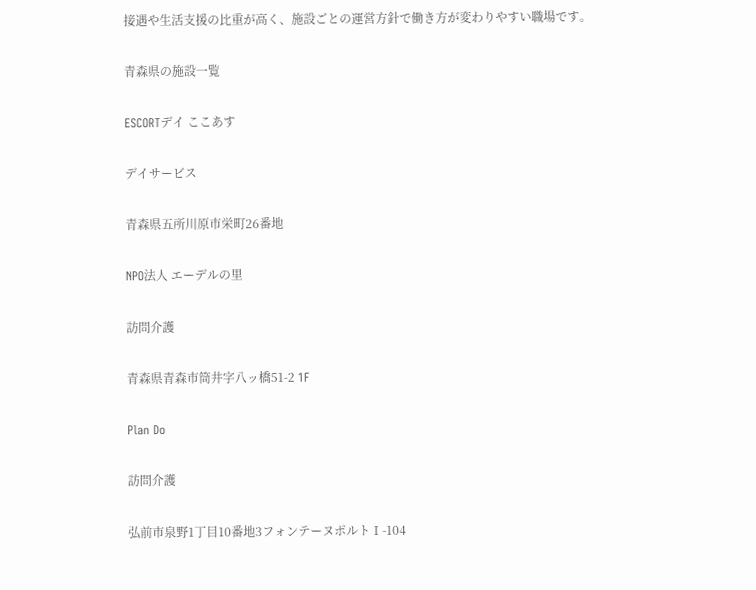接遇や生活支援の比重が高く、施設ごとの運営方針で働き方が変わりやすい職場です。

青森県の施設一覧

ESCORTデイ ここあす

デイサービス

青森県五所川原市栄町26番地

NPO法人 エーデルの里

訪問介護

青森県青森市筒井字八ッ橋51-2 1F

Plan Do

訪問介護

弘前市泉野1丁目10番地3フォンテーヌポルトⅠ-104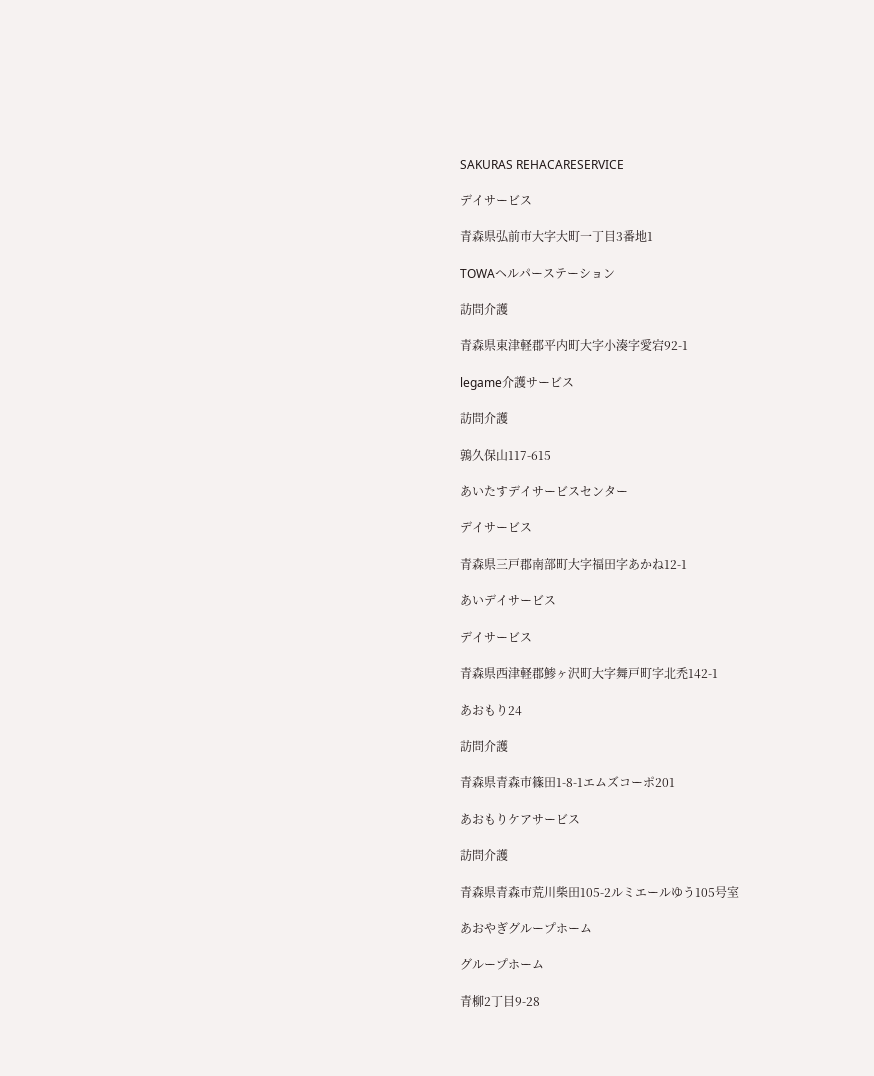SAKURAS REHACARESERVICE

デイサービス

青森県弘前市大字大町一丁目3番地1

TOWAヘルパーステーション

訪問介護

青森県東津軽郡平内町大字小湊字愛宕92-1

legame介護サービス

訪問介護

鶉久保山117-615

あいたすデイサービスセンター

デイサービス

青森県三戸郡南部町大字福田字あかね12-1

あいデイサービス

デイサービス

青森県西津軽郡鯵ヶ沢町大字舞戸町字北禿142-1

あおもり24

訪問介護

青森県青森市篠田1-8-1エムズコーポ201

あおもりケアサービス

訪問介護

青森県青森市荒川柴田105-2ルミエールゆう105号室

あおやぎグループホーム

グループホーム

青柳2丁目9-28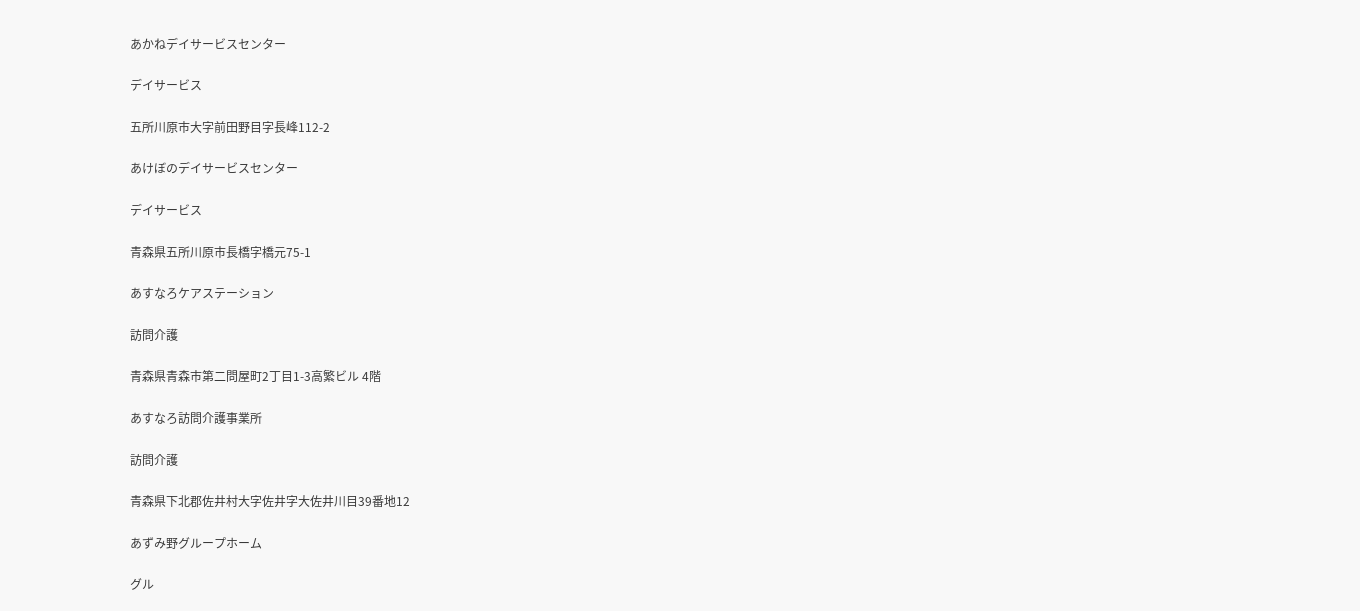あかねデイサービスセンター

デイサービス

五所川原市大字前田野目字長峰112-2

あけぼのデイサービスセンター

デイサービス

青森県五所川原市長橋字橋元75-1

あすなろケアステーション

訪問介護

青森県青森市第二問屋町2丁目1-3高繁ビル 4階

あすなろ訪問介護事業所

訪問介護

青森県下北郡佐井村大字佐井字大佐井川目39番地12

あずみ野グループホーム

グル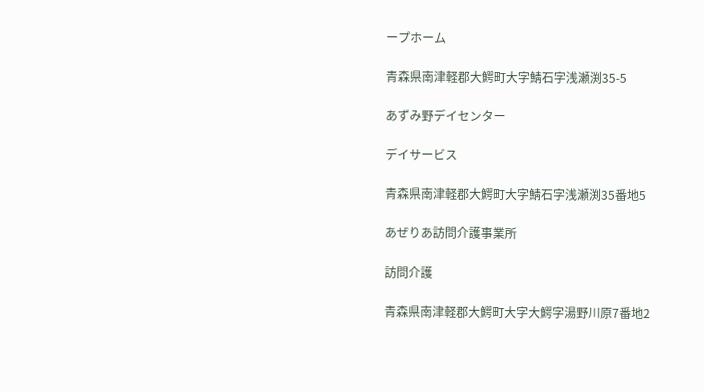ープホーム

青森県南津軽郡大鰐町大字鯖石字浅瀬渕35-5

あずみ野デイセンター

デイサービス

青森県南津軽郡大鰐町大字鯖石字浅瀬渕35番地5

あぜりあ訪問介護事業所

訪問介護

青森県南津軽郡大鰐町大字大鰐字湯野川原7番地2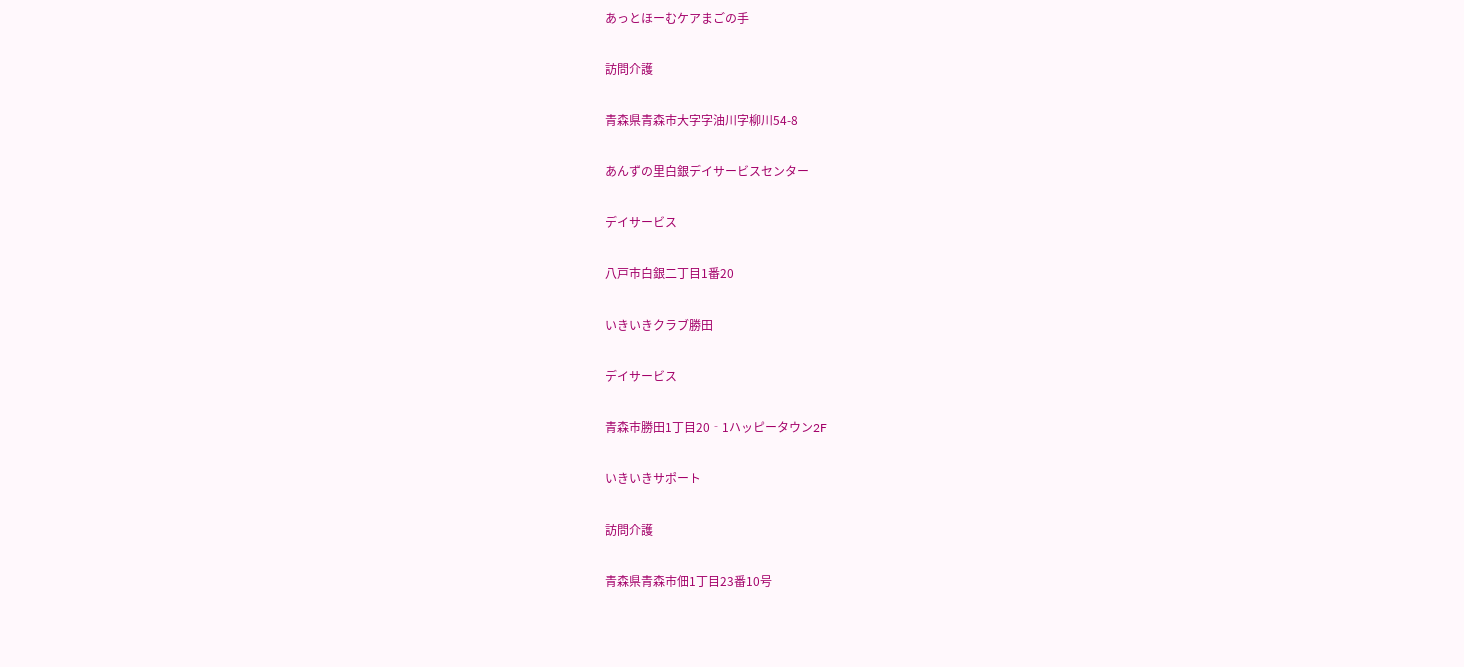あっとほーむケアまごの手

訪問介護

青森県青森市大字字油川字柳川54-8

あんずの里白銀デイサービスセンター

デイサービス

八戸市白銀二丁目1番20

いきいきクラブ勝田

デイサービス

青森市勝田1丁目20‐1ハッピータウン2F

いきいきサポート

訪問介護

青森県青森市佃1丁目23番10号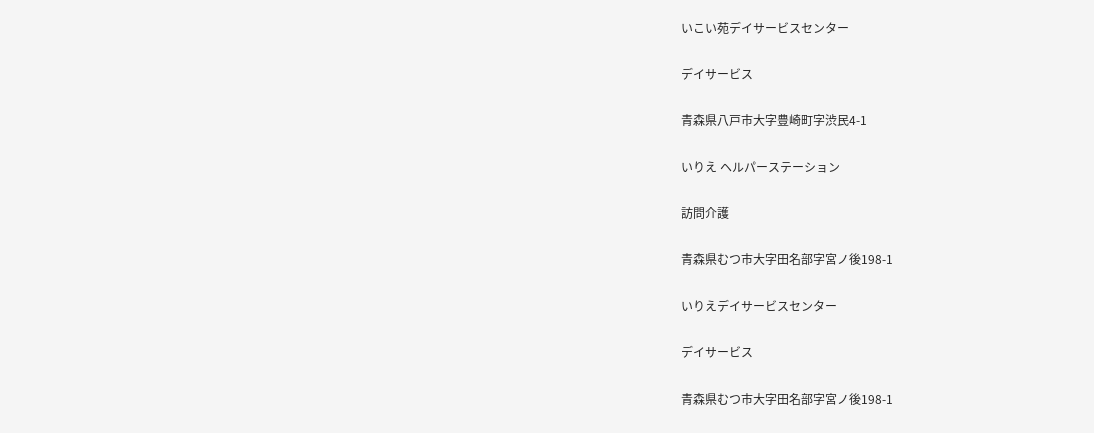いこい苑デイサービスセンター

デイサービス

青森県八戸市大字豊崎町字渋民4-1

いりえ ヘルパーステーション

訪問介護

青森県むつ市大字田名部字宮ノ後198-1

いりえデイサービスセンター

デイサービス

青森県むつ市大字田名部字宮ノ後198-1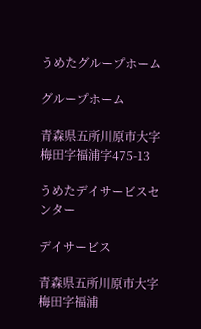うめたグループホーム

グループホーム

青森県五所川原市大字梅田字福浦字475-13

うめたデイサービスセンター

デイサービス

青森県五所川原市大字梅田字福浦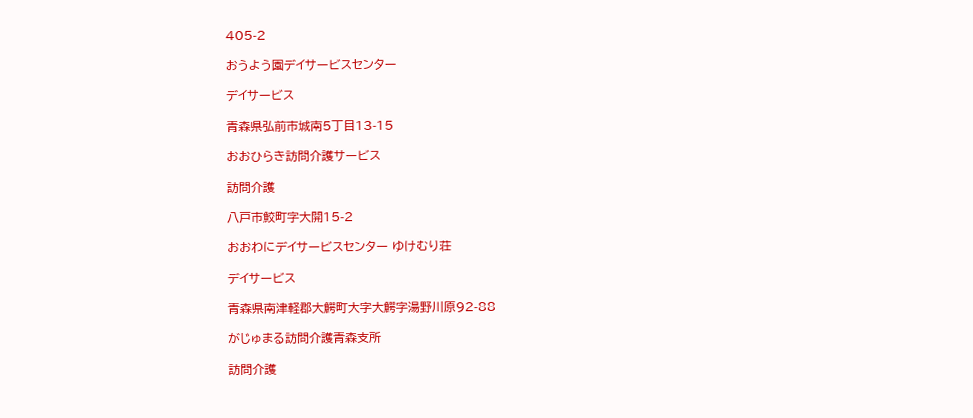405-2

おうよう園デイサービスセンター

デイサービス

青森県弘前市城南5丁目13-15

おおひらき訪問介護サービス

訪問介護

八戸市鮫町字大開15-2

おおわにデイサービスセンター ゆけむり荘

デイサービス

青森県南津軽郡大鰐町大字大鰐字湯野川原92-88

がじゅまる訪問介護青森支所

訪問介護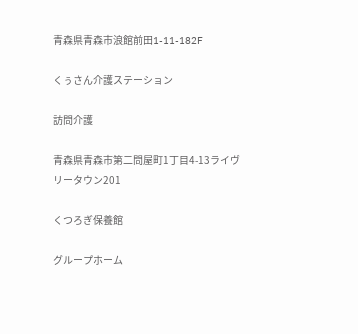青森県青森市浪館前田1-11-182F

くぅさん介護ステーション

訪問介護

青森県青森市第二問屋町1丁目4-13ライヴリータウン201

くつろぎ保養館

グループホーム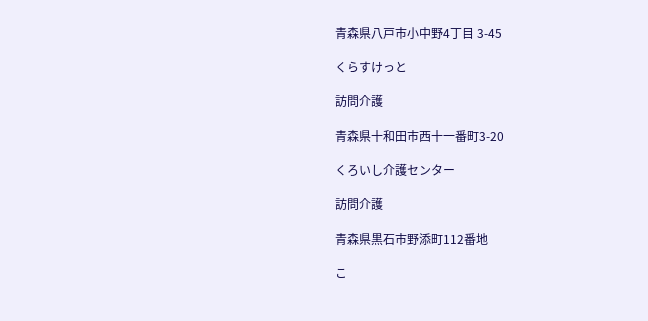青森県八戸市小中野4丁目 3-45

くらすけっと

訪問介護

青森県十和田市西十一番町3-20

くろいし介護センター

訪問介護

青森県黒石市野添町112番地

こ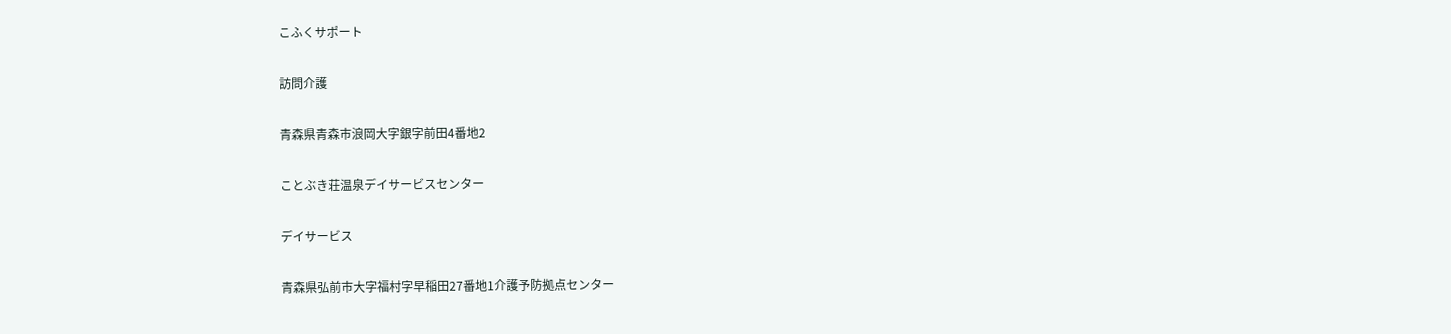こふくサポート

訪問介護

青森県青森市浪岡大字銀字前田4番地2

ことぶき荘温泉デイサービスセンター

デイサービス

青森県弘前市大字福村字早稲田27番地1介護予防拠点センター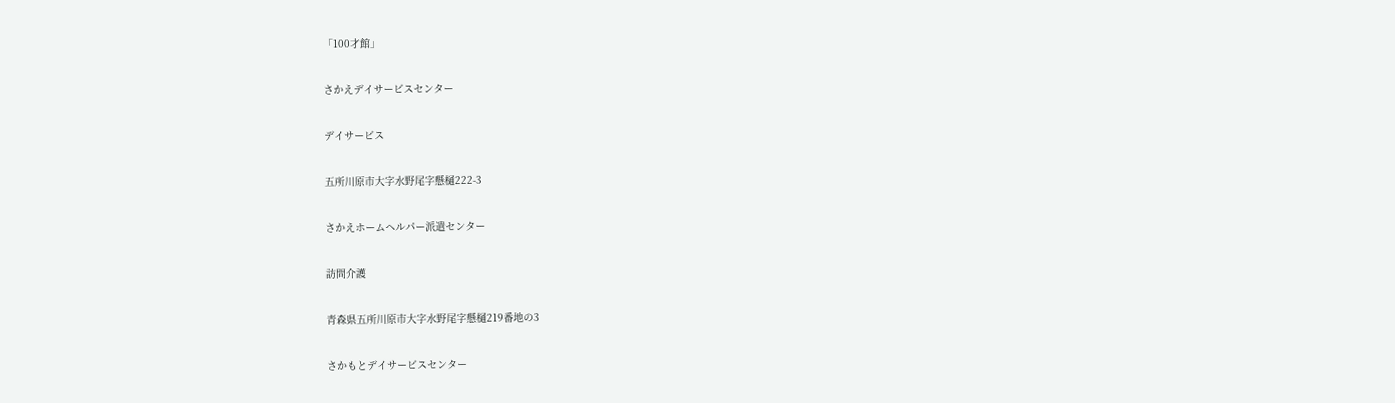「100才館」

さかえデイサービスセンター

デイサービス

五所川原市大字水野尾字懸樋222-3

さかえホームヘルパー派遣センター

訪問介護

青森県五所川原市大字水野尾字懸樋219番地の3

さかもとデイサービスセンター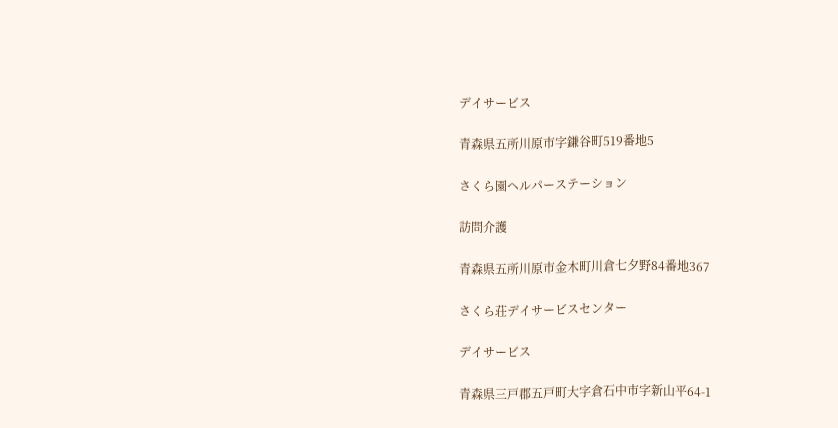デイサービス

青森県五所川原市字鎌谷町519番地5

さくら園ヘルパーステーション

訪問介護

青森県五所川原市金木町川倉七夕野84番地367

さくら荘デイサービスセンター

デイサービス

青森県三戸郡五戸町大字倉石中市字新山平64-1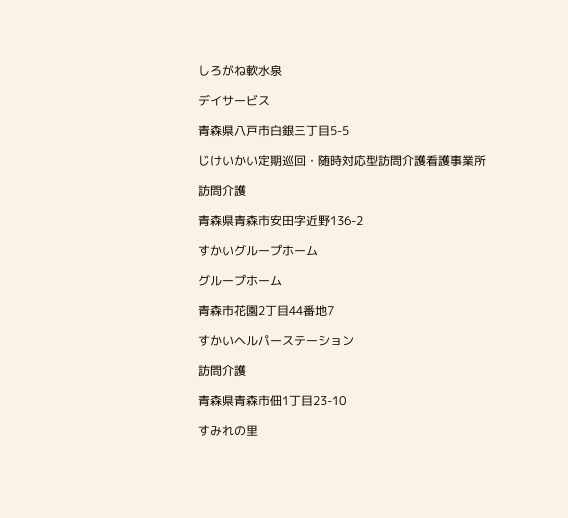しろがね軟水泉

デイサービス

青森県八戸市白銀三丁目5-5

じけいかい定期巡回・随時対応型訪問介護看護事業所

訪問介護

青森県青森市安田字近野136-2

すかいグループホーム

グループホーム

青森市花園2丁目44番地7

すかいヘルパーステーション

訪問介護

青森県青森市佃1丁目23-10

すみれの里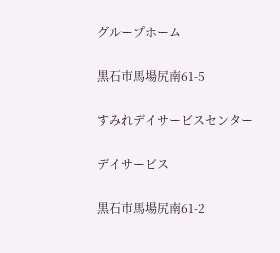グループホーム

黒石市馬場尻南61-5

すみれデイサービスセンター

デイサービス

黒石市馬場尻南61-2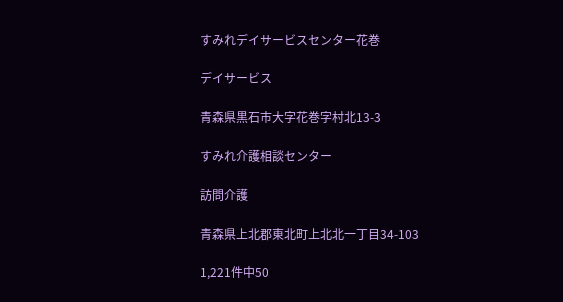すみれデイサービスセンター花巻

デイサービス

青森県黒石市大字花巻字村北13-3

すみれ介護相談センター

訪問介護

青森県上北郡東北町上北北一丁目34-103

1,221件中50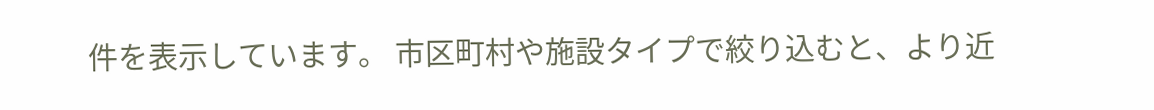件を表示しています。 市区町村や施設タイプで絞り込むと、より近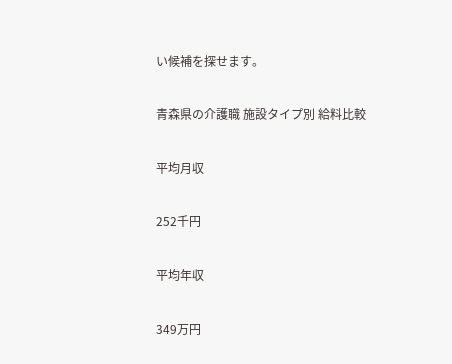い候補を探せます。

青森県の介護職 施設タイプ別 給料比較

平均月収

252千円

平均年収

349万円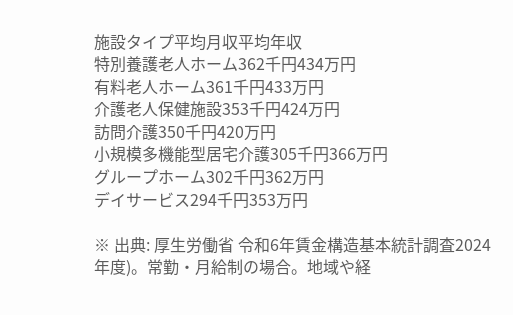施設タイプ平均月収平均年収
特別養護老人ホーム362千円434万円
有料老人ホーム361千円433万円
介護老人保健施設353千円424万円
訪問介護350千円420万円
小規模多機能型居宅介護305千円366万円
グループホーム302千円362万円
デイサービス294千円353万円

※ 出典: 厚生労働省 令和6年賃金構造基本統計調査2024年度)。常勤・月給制の場合。地域や経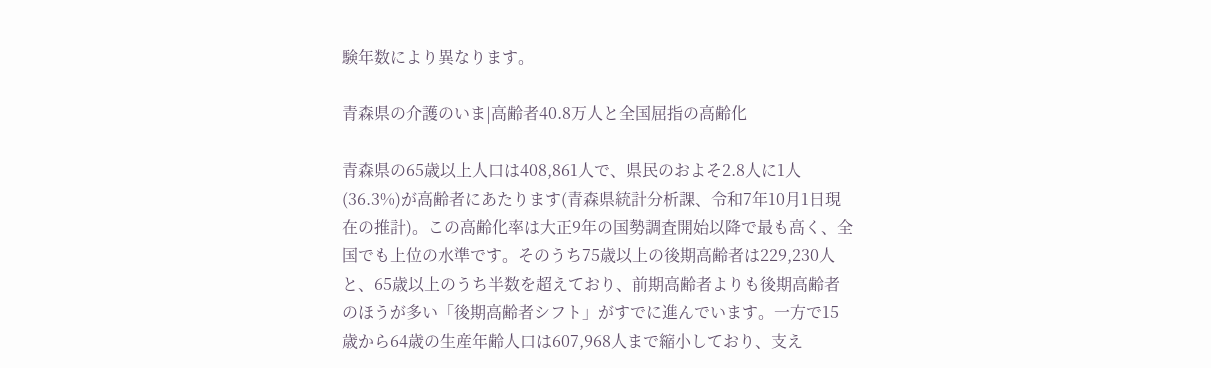験年数により異なります。

青森県の介護のいま|高齢者40.8万人と全国屈指の高齢化

青森県の65歳以上人口は408,861人で、県民のおよそ2.8人に1人(36.3%)が高齢者にあたります(青森県統計分析課、令和7年10月1日現在の推計)。この高齢化率は大正9年の国勢調査開始以降で最も高く、全国でも上位の水準です。そのうち75歳以上の後期高齢者は229,230人と、65歳以上のうち半数を超えており、前期高齢者よりも後期高齢者のほうが多い「後期高齢者シフト」がすでに進んでいます。一方で15歳から64歳の生産年齢人口は607,968人まで縮小しており、支え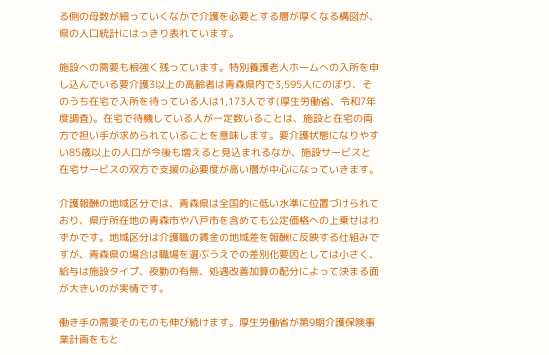る側の母数が細っていくなかで介護を必要とする層が厚くなる構図が、県の人口統計にはっきり表れています。

施設への需要も根強く残っています。特別養護老人ホームへの入所を申し込んでいる要介護3以上の高齢者は青森県内で3,595人にのぼり、そのうち在宅で入所を待っている人は1,173人です(厚生労働省、令和7年度調査)。在宅で待機している人が一定数いることは、施設と在宅の両方で担い手が求められていることを意味します。要介護状態になりやすい85歳以上の人口が今後も増えると見込まれるなか、施設サービスと在宅サービスの双方で支援の必要度が高い層が中心になっていきます。

介護報酬の地域区分では、青森県は全国的に低い水準に位置づけられており、県庁所在地の青森市や八戸市を含めても公定価格への上乗せはわずかです。地域区分は介護職の賃金の地域差を報酬に反映する仕組みですが、青森県の場合は職場を選ぶうえでの差別化要因としては小さく、給与は施設タイプ、夜勤の有無、処遇改善加算の配分によって決まる面が大きいのが実情です。

働き手の需要そのものも伸び続けます。厚生労働省が第9期介護保険事業計画をもと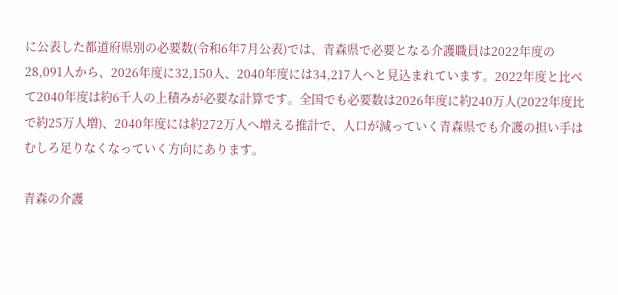に公表した都道府県別の必要数(令和6年7月公表)では、青森県で必要となる介護職員は2022年度の28,091人から、2026年度に32,150人、2040年度には34,217人へと見込まれています。2022年度と比べて2040年度は約6千人の上積みが必要な計算です。全国でも必要数は2026年度に約240万人(2022年度比で約25万人増)、2040年度には約272万人へ増える推計で、人口が減っていく青森県でも介護の担い手はむしろ足りなくなっていく方向にあります。

青森の介護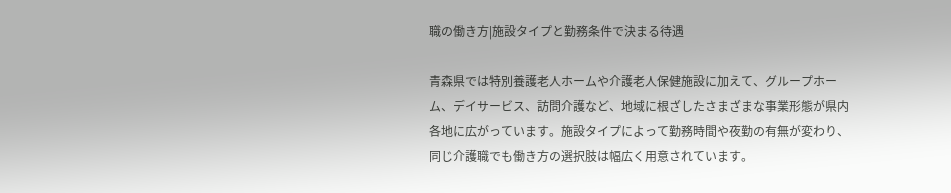職の働き方|施設タイプと勤務条件で決まる待遇

青森県では特別養護老人ホームや介護老人保健施設に加えて、グループホーム、デイサービス、訪問介護など、地域に根ざしたさまざまな事業形態が県内各地に広がっています。施設タイプによって勤務時間や夜勤の有無が変わり、同じ介護職でも働き方の選択肢は幅広く用意されています。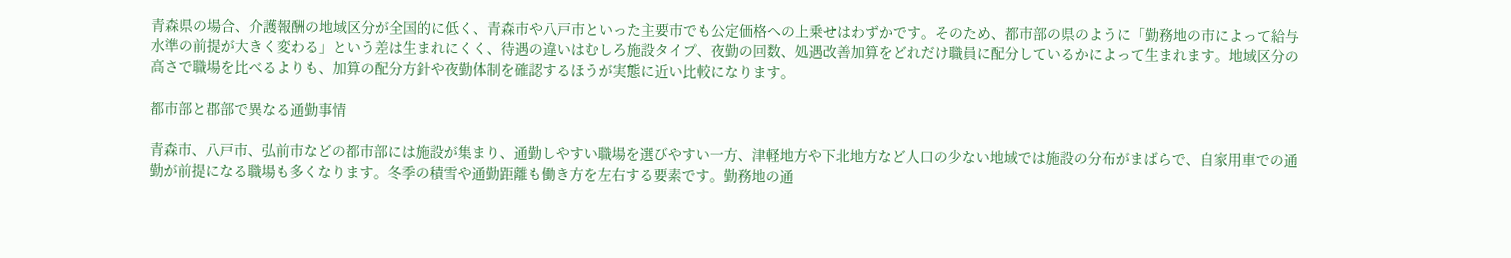青森県の場合、介護報酬の地域区分が全国的に低く、青森市や八戸市といった主要市でも公定価格への上乗せはわずかです。そのため、都市部の県のように「勤務地の市によって給与水準の前提が大きく変わる」という差は生まれにくく、待遇の違いはむしろ施設タイプ、夜勤の回数、処遇改善加算をどれだけ職員に配分しているかによって生まれます。地域区分の高さで職場を比べるよりも、加算の配分方針や夜勤体制を確認するほうが実態に近い比較になります。

都市部と郡部で異なる通勤事情

青森市、八戸市、弘前市などの都市部には施設が集まり、通勤しやすい職場を選びやすい一方、津軽地方や下北地方など人口の少ない地域では施設の分布がまばらで、自家用車での通勤が前提になる職場も多くなります。冬季の積雪や通勤距離も働き方を左右する要素です。勤務地の通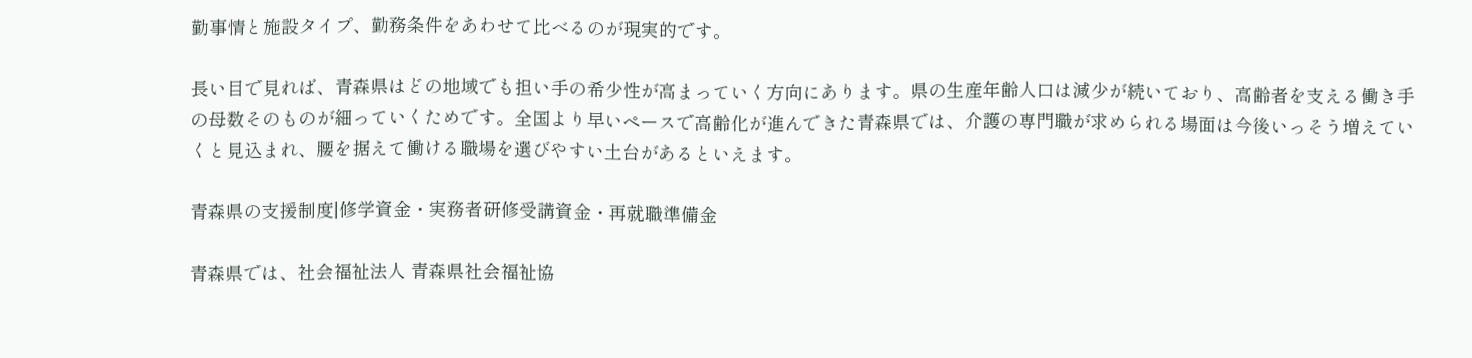勤事情と施設タイプ、勤務条件をあわせて比べるのが現実的です。

長い目で見れば、青森県はどの地域でも担い手の希少性が高まっていく方向にあります。県の生産年齢人口は減少が続いており、高齢者を支える働き手の母数そのものが細っていくためです。全国より早いペースで高齢化が進んできた青森県では、介護の専門職が求められる場面は今後いっそう増えていくと見込まれ、腰を据えて働ける職場を選びやすい土台があるといえます。

青森県の支援制度|修学資金・実務者研修受講資金・再就職準備金

青森県では、社会福祉法人 青森県社会福祉協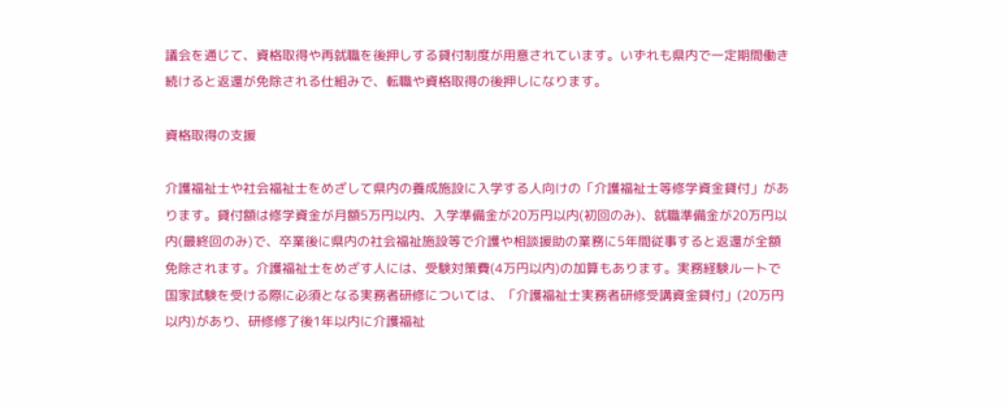議会を通じて、資格取得や再就職を後押しする貸付制度が用意されています。いずれも県内で一定期間働き続けると返還が免除される仕組みで、転職や資格取得の後押しになります。

資格取得の支援

介護福祉士や社会福祉士をめざして県内の養成施設に入学する人向けの「介護福祉士等修学資金貸付」があります。貸付額は修学資金が月額5万円以内、入学準備金が20万円以内(初回のみ)、就職準備金が20万円以内(最終回のみ)で、卒業後に県内の社会福祉施設等で介護や相談援助の業務に5年間従事すると返還が全額免除されます。介護福祉士をめざす人には、受験対策費(4万円以内)の加算もあります。実務経験ルートで国家試験を受ける際に必須となる実務者研修については、「介護福祉士実務者研修受講資金貸付」(20万円以内)があり、研修修了後1年以内に介護福祉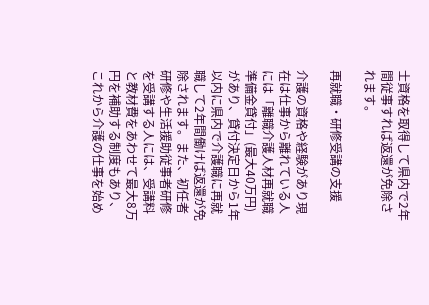士資格を取得して県内で2年間従事すれば返還が免除されます。

再就職・研修受講の支援

介護の資格や経験があり現在は仕事から離れている人には「離職介護人材再就職準備金貸付」(最大40万円)があり、貸付決定日から1年以内に県内で介護職に再就職して2年間働けば返還が免除されます。また、初任者研修や生活援助従事者研修を受講する人には、受講料と教材費をあわせて最大8万円を補助する制度もあり、これから介護の仕事を始め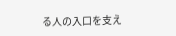る人の入口を支え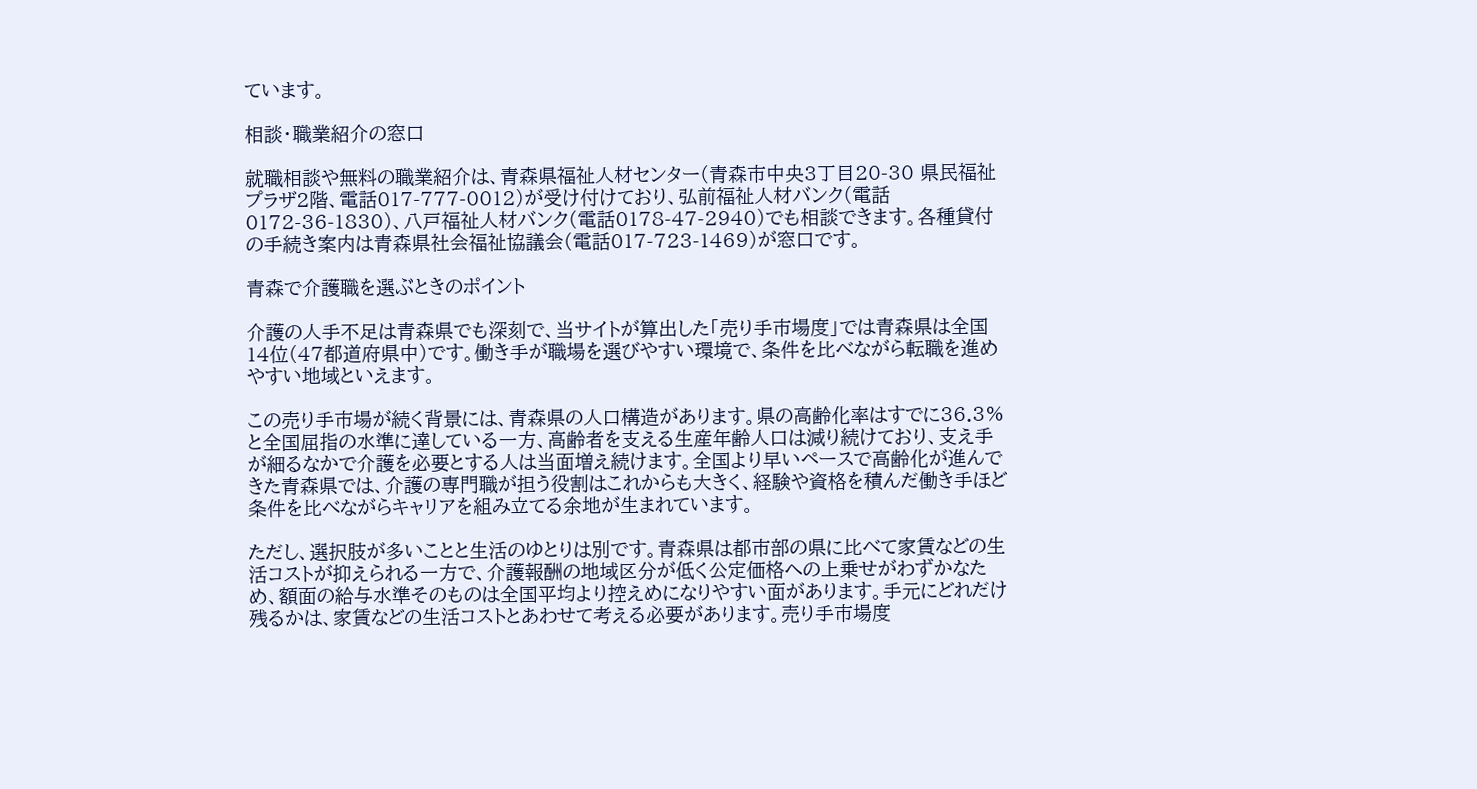ています。

相談・職業紹介の窓口

就職相談や無料の職業紹介は、青森県福祉人材センター(青森市中央3丁目20-30 県民福祉プラザ2階、電話017-777-0012)が受け付けており、弘前福祉人材バンク(電話0172-36-1830)、八戸福祉人材バンク(電話0178-47-2940)でも相談できます。各種貸付の手続き案内は青森県社会福祉協議会(電話017-723-1469)が窓口です。

青森で介護職を選ぶときのポイント

介護の人手不足は青森県でも深刻で、当サイトが算出した「売り手市場度」では青森県は全国14位(47都道府県中)です。働き手が職場を選びやすい環境で、条件を比べながら転職を進めやすい地域といえます。

この売り手市場が続く背景には、青森県の人口構造があります。県の高齢化率はすでに36.3%と全国屈指の水準に達している一方、高齢者を支える生産年齢人口は減り続けており、支え手が細るなかで介護を必要とする人は当面増え続けます。全国より早いペースで高齢化が進んできた青森県では、介護の専門職が担う役割はこれからも大きく、経験や資格を積んだ働き手ほど条件を比べながらキャリアを組み立てる余地が生まれています。

ただし、選択肢が多いことと生活のゆとりは別です。青森県は都市部の県に比べて家賃などの生活コストが抑えられる一方で、介護報酬の地域区分が低く公定価格への上乗せがわずかなため、額面の給与水準そのものは全国平均より控えめになりやすい面があります。手元にどれだけ残るかは、家賃などの生活コストとあわせて考える必要があります。売り手市場度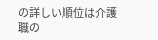の詳しい順位は介護職の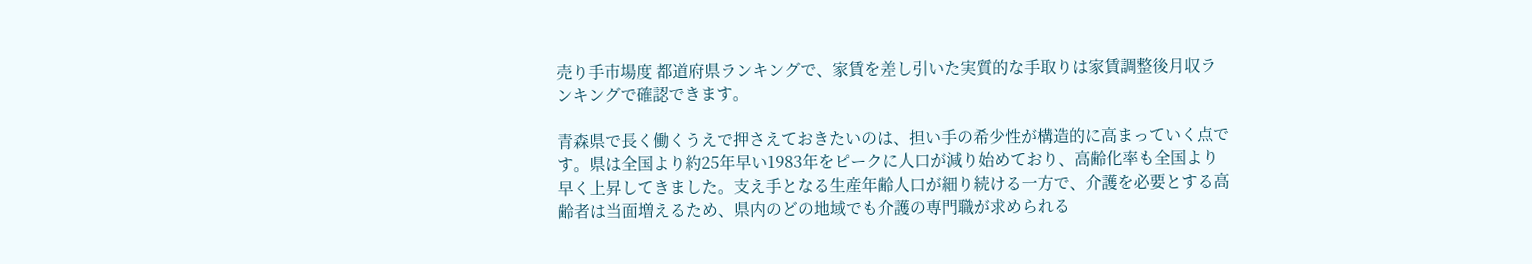売り手市場度 都道府県ランキングで、家賃を差し引いた実質的な手取りは家賃調整後月収ランキングで確認できます。

青森県で長く働くうえで押さえておきたいのは、担い手の希少性が構造的に高まっていく点です。県は全国より約25年早い1983年をピークに人口が減り始めており、高齢化率も全国より早く上昇してきました。支え手となる生産年齢人口が細り続ける一方で、介護を必要とする高齢者は当面増えるため、県内のどの地域でも介護の専門職が求められる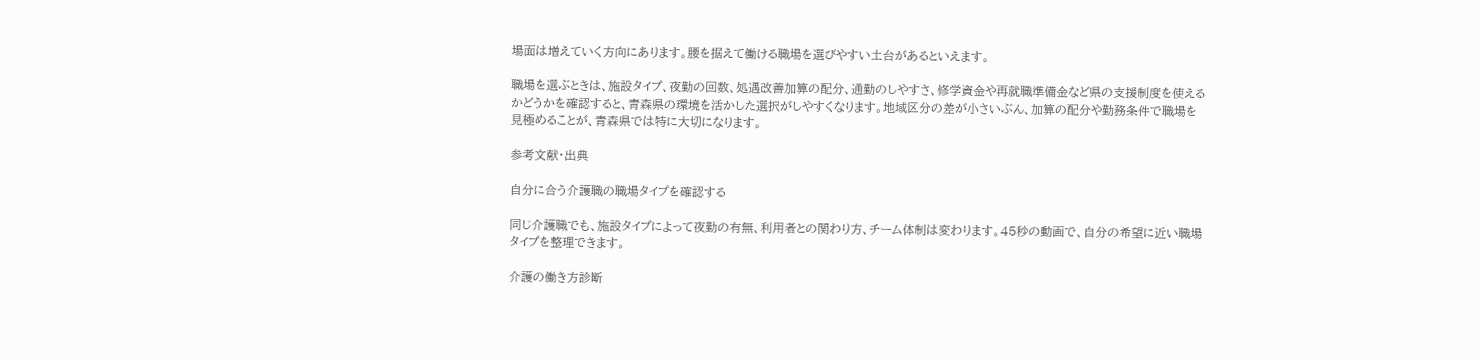場面は増えていく方向にあります。腰を据えて働ける職場を選びやすい土台があるといえます。

職場を選ぶときは、施設タイプ、夜勤の回数、処遇改善加算の配分、通勤のしやすさ、修学資金や再就職準備金など県の支援制度を使えるかどうかを確認すると、青森県の環境を活かした選択がしやすくなります。地域区分の差が小さいぶん、加算の配分や勤務条件で職場を見極めることが、青森県では特に大切になります。

参考文献・出典

自分に合う介護職の職場タイプを確認する

同じ介護職でも、施設タイプによって夜勤の有無、利用者との関わり方、チーム体制は変わります。45秒の動画で、自分の希望に近い職場タイプを整理できます。

介護の働き方診断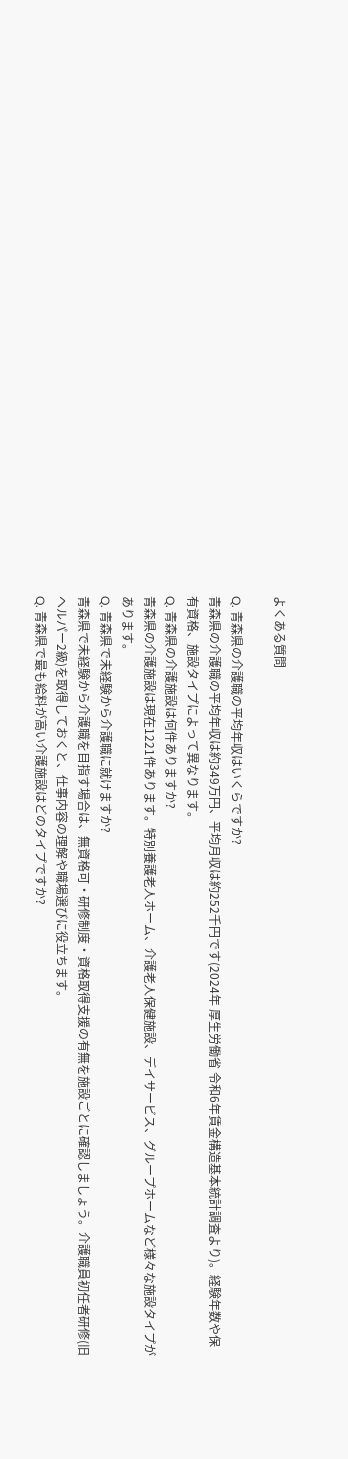よくある質問

Q. 青森県の介護職の平均年収はいくらですか?
青森県の介護職の平均年収は約349万円、平均月収は約252千円です(2024年 厚生労働省 令和6年賃金構造基本統計調査より)。経験年数や保有資格、施設タイプによって異なります。
Q. 青森県の介護施設は何件ありますか?
青森県の介護施設は現在1221件あります。特別養護老人ホーム、介護老人保健施設、デイサービス、グループホームなど様々な施設タイプがあります。
Q. 青森県で未経験から介護職に就けますか?
青森県で未経験から介護職を目指す場合は、無資格可・研修制度・資格取得支援の有無を施設ごとに確認しましょう。介護職員初任者研修(旧ヘルパー2級)を取得しておくと、仕事内容の理解や職場選びに役立ちます。
Q. 青森県で最も給料が高い介護施設はどのタイプですか?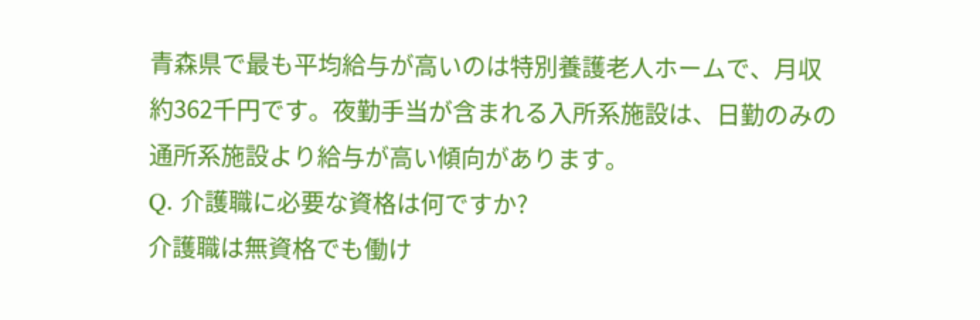青森県で最も平均給与が高いのは特別養護老人ホームで、月収約362千円です。夜勤手当が含まれる入所系施設は、日勤のみの通所系施設より給与が高い傾向があります。
Q. 介護職に必要な資格は何ですか?
介護職は無資格でも働け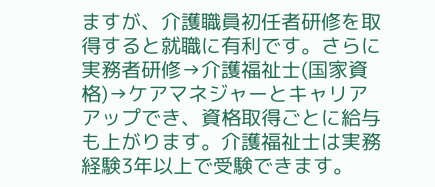ますが、介護職員初任者研修を取得すると就職に有利です。さらに実務者研修→介護福祉士(国家資格)→ケアマネジャーとキャリアアップでき、資格取得ごとに給与も上がります。介護福祉士は実務経験3年以上で受験できます。